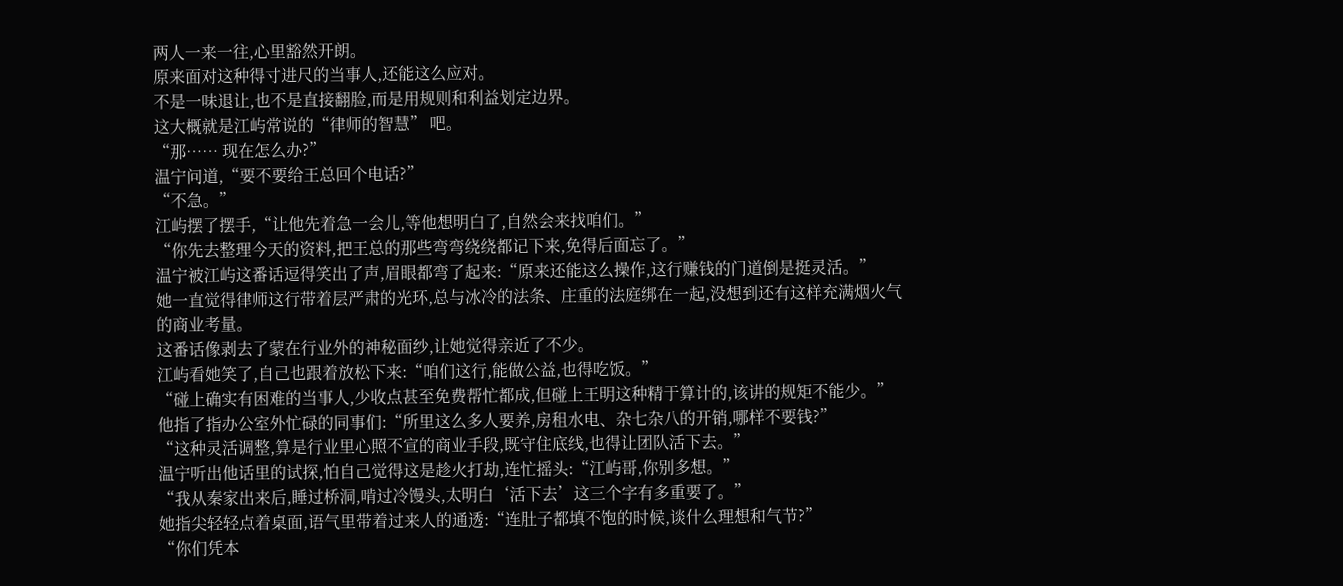两人一来一往,心里豁然开朗。
原来面对这种得寸进尺的当事人,还能这么应对。
不是一味退让,也不是直接翻脸,而是用规则和利益划定边界。
这大概就是江屿常说的“律师的智慧” 吧。
“那…… 现在怎么办?”
温宁问道,“要不要给王总回个电话?”
“不急。”
江屿摆了摆手,“让他先着急一会儿,等他想明白了,自然会来找咱们。”
“你先去整理今天的资料,把王总的那些弯弯绕绕都记下来,免得后面忘了。”
温宁被江屿这番话逗得笑出了声,眉眼都弯了起来:“原来还能这么操作,这行赚钱的门道倒是挺灵活。”
她一直觉得律师这行带着层严肃的光环,总与冰冷的法条、庄重的法庭绑在一起,没想到还有这样充满烟火气的商业考量。
这番话像剥去了蒙在行业外的神秘面纱,让她觉得亲近了不少。
江屿看她笑了,自己也跟着放松下来:“咱们这行,能做公益,也得吃饭。”
“碰上确实有困难的当事人,少收点甚至免费帮忙都成,但碰上王明这种精于算计的,该讲的规矩不能少。”
他指了指办公室外忙碌的同事们:“所里这么多人要养,房租水电、杂七杂八的开销,哪样不要钱?”
“这种灵活调整,算是行业里心照不宣的商业手段,既守住底线,也得让团队活下去。”
温宁听出他话里的试探,怕自己觉得这是趁火打劫,连忙摇头:“江屿哥,你别多想。”
“我从秦家出来后,睡过桥洞,啃过冷馒头,太明白‘活下去’这三个字有多重要了。”
她指尖轻轻点着桌面,语气里带着过来人的通透:“连肚子都填不饱的时候,谈什么理想和气节?”
“你们凭本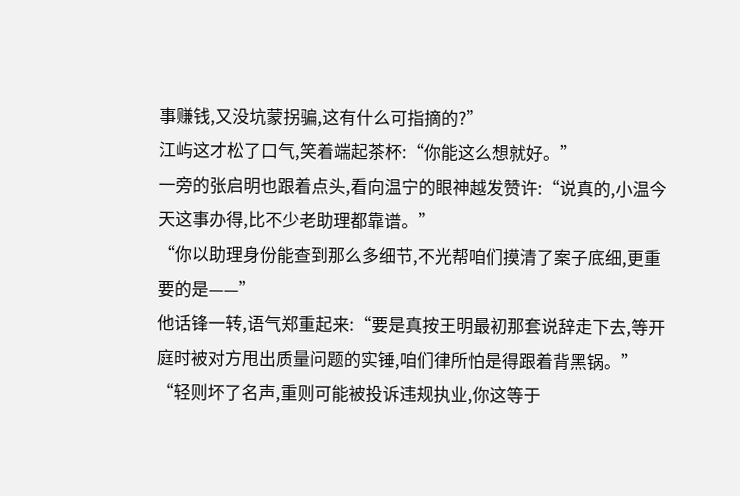事赚钱,又没坑蒙拐骗,这有什么可指摘的?”
江屿这才松了口气,笑着端起茶杯:“你能这么想就好。”
一旁的张启明也跟着点头,看向温宁的眼神越发赞许:“说真的,小温今天这事办得,比不少老助理都靠谱。”
“你以助理身份能查到那么多细节,不光帮咱们摸清了案子底细,更重要的是——”
他话锋一转,语气郑重起来:“要是真按王明最初那套说辞走下去,等开庭时被对方甩出质量问题的实锤,咱们律所怕是得跟着背黑锅。”
“轻则坏了名声,重则可能被投诉违规执业,你这等于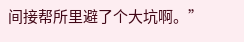间接帮所里避了个大坑啊。”